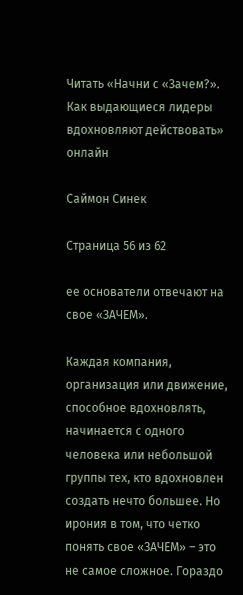Читать «Начни с «Зачем?». Как выдающиеся лидеры вдохновляют действовать» онлайн

Саймон Синек

Страница 56 из 62

ее основатели отвечают на свое «ЗАЧЕМ».

Каждая компания, организация или движение, способное вдохновлять, начинается с одного человека или небольшой группы тех, кто вдохновлен создать нечто большее. Но ирония в том, что четко понять свое «ЗАЧЕМ» – это не самое сложное. Гораздо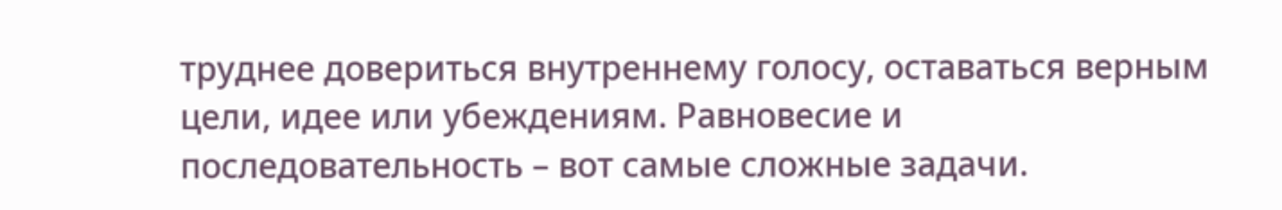труднее довериться внутреннему голосу, оставаться верным цели, идее или убеждениям. Равновесие и последовательность – вот самые сложные задачи.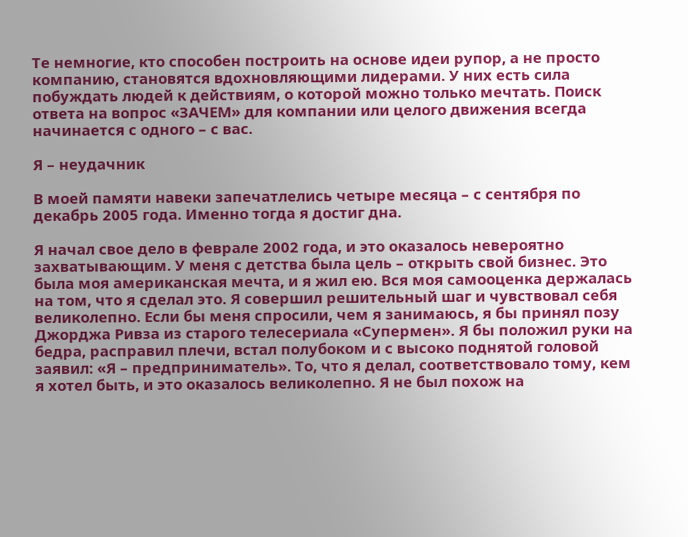Те немногие, кто способен построить на основе идеи рупор, а не просто компанию, становятся вдохновляющими лидерами. У них есть сила побуждать людей к действиям, о которой можно только мечтать. Поиск ответа на вопрос «ЗАЧЕМ» для компании или целого движения всегда начинается с одного – с вас.

Я – неудачник

В моей памяти навеки запечатлелись четыре месяца – с сентября по декабрь 2005 года. Именно тогда я достиг дна.

Я начал свое дело в феврале 2002 года, и это оказалось невероятно захватывающим. У меня с детства была цель – открыть свой бизнес. Это была моя американская мечта, и я жил ею. Вся моя самооценка держалась на том, что я сделал это. Я совершил решительный шаг и чувствовал себя великолепно. Если бы меня спросили, чем я занимаюсь, я бы принял позу Джорджа Ривза из старого телесериала «Супермен». Я бы положил руки на бедра, расправил плечи, встал полубоком и с высоко поднятой головой заявил: «Я – предприниматель». То, что я делал, соответствовало тому, кем я хотел быть, и это оказалось великолепно. Я не был похож на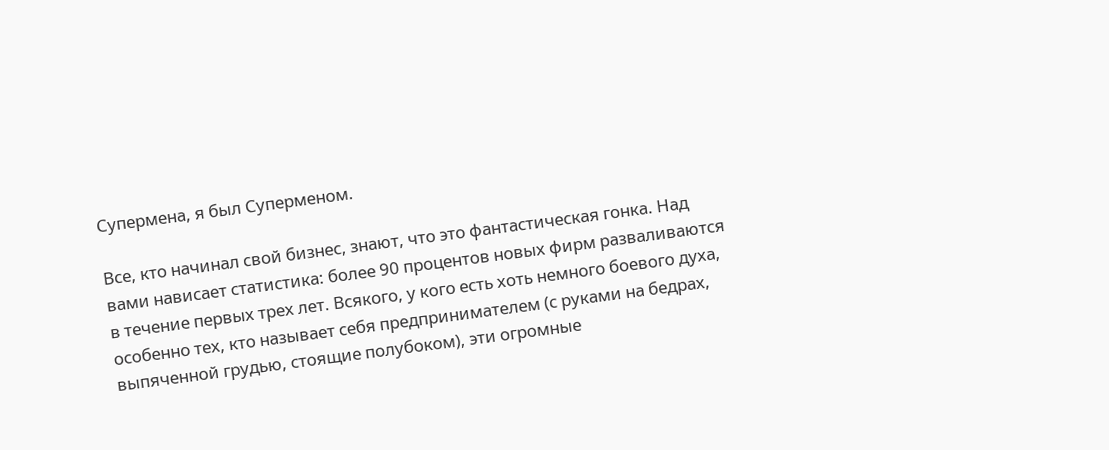Супермена, я был Суперменом.

Все, кто начинал свой бизнес, знают, что это фантастическая гонка. Над вами нависает статистика: более 90 процентов новых фирм разваливаются в течение первых трех лет. Всякого, у кого есть хоть немного боевого духа, особенно тех, кто называет себя предпринимателем (с руками на бедрах, выпяченной грудью, стоящие полубоком), эти огромные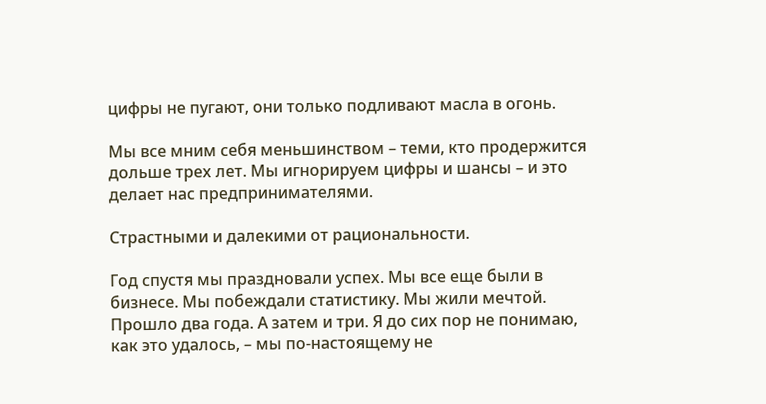цифры не пугают, они только подливают масла в огонь.

Мы все мним себя меньшинством – теми, кто продержится дольше трех лет. Мы игнорируем цифры и шансы – и это делает нас предпринимателями.

Страстными и далекими от рациональности.

Год спустя мы праздновали успех. Мы все еще были в бизнесе. Мы побеждали статистику. Мы жили мечтой. Прошло два года. А затем и три. Я до сих пор не понимаю, как это удалось, – мы по-настоящему не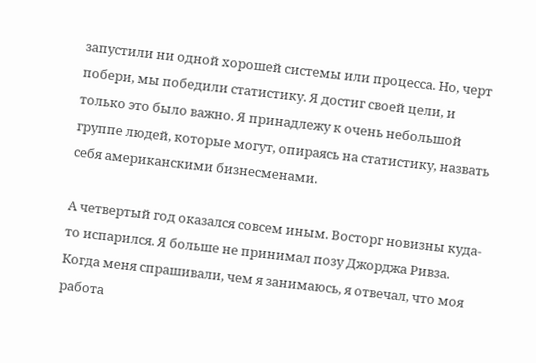запустили ни одной хорошей системы или процесса. Но, черт побери, мы победили статистику. Я достиг своей цели, и только это было важно. Я принадлежу к очень небольшой группе людей, которые могут, опираясь на статистику, назвать себя американскими бизнесменами.

А четвертый год оказался совсем иным. Восторг новизны куда-то испарился. Я больше не принимал позу Джорджа Ривза. Когда меня спрашивали, чем я занимаюсь, я отвечал, что моя работа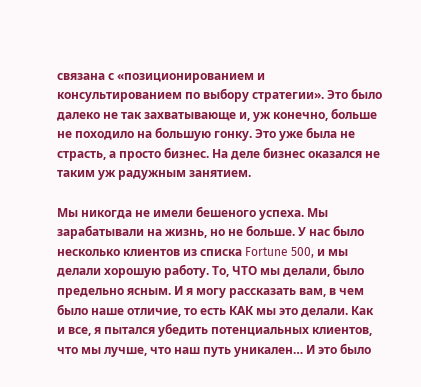связана с «позиционированием и консультированием по выбору стратегии». Это было далеко не так захватывающе и, уж конечно, больше не походило на большую гонку. Это уже была не страсть, а просто бизнес. На деле бизнес оказался не таким уж радужным занятием.

Мы никогда не имели бешеного успеха. Мы зарабатывали на жизнь, но не больше. У нас было несколько клиентов из списка Fortune 500, и мы делали хорошую работу. То, ЧТО мы делали, было предельно ясным. И я могу рассказать вам, в чем было наше отличие, то есть КАК мы это делали. Как и все, я пытался убедить потенциальных клиентов, что мы лучше, что наш путь уникален… И это было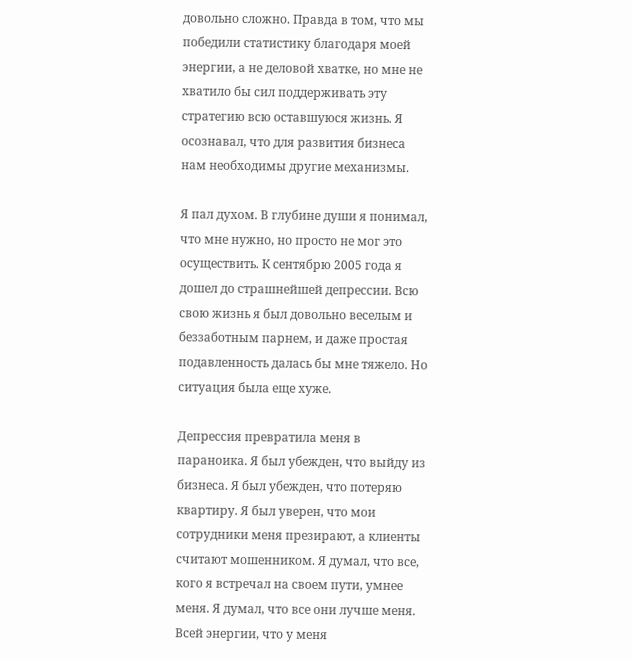довольно сложно. Правда в том, что мы победили статистику благодаря моей энергии, а не деловой хватке, но мне не хватило бы сил поддерживать эту стратегию всю оставшуюся жизнь. Я осознавал, что для развития бизнеса нам необходимы другие механизмы.

Я пал духом. В глубине души я понимал, что мне нужно, но просто не мог это осуществить. К сентябрю 2005 года я дошел до страшнейшей депрессии. Всю свою жизнь я был довольно веселым и беззаботным парнем, и даже простая подавленность далась бы мне тяжело. Но ситуация была еще хуже.

Депрессия превратила меня в параноика. Я был убежден, что выйду из бизнеса. Я был убежден, что потеряю квартиру. Я был уверен, что мои сотрудники меня презирают, а клиенты считают мошенником. Я думал, что все, кого я встречал на своем пути, умнее меня. Я думал, что все они лучше меня. Всей энергии, что у меня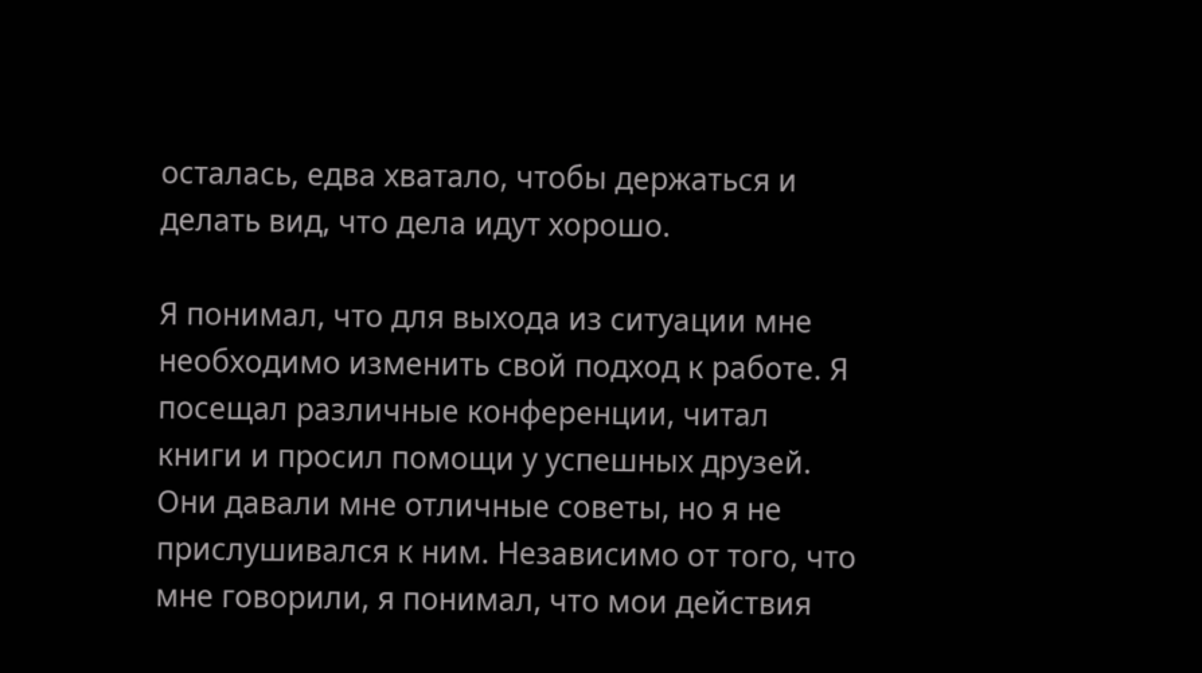осталась, едва хватало, чтобы держаться и делать вид, что дела идут хорошо.

Я понимал, что для выхода из ситуации мне необходимо изменить свой подход к работе. Я посещал различные конференции, читал книги и просил помощи у успешных друзей. Они давали мне отличные советы, но я не прислушивался к ним. Независимо от того, что мне говорили, я понимал, что мои действия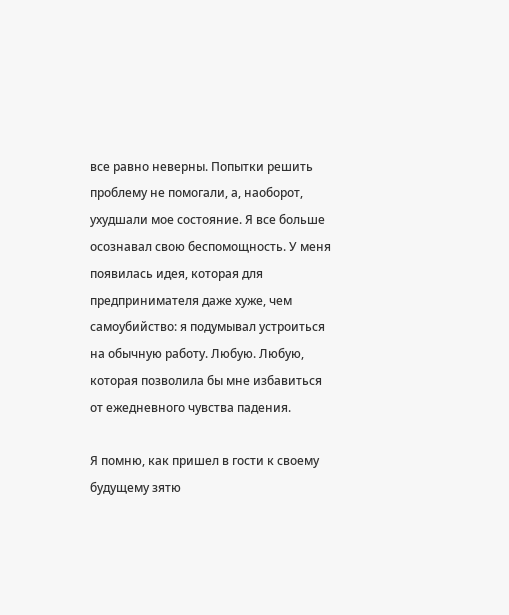все равно неверны. Попытки решить проблему не помогали, а, наоборот, ухудшали мое состояние. Я все больше осознавал свою беспомощность. У меня появилась идея, которая для предпринимателя даже хуже, чем самоубийство: я подумывал устроиться на обычную работу. Любую. Любую, которая позволила бы мне избавиться от ежедневного чувства падения.

Я помню, как пришел в гости к своему будущему зятю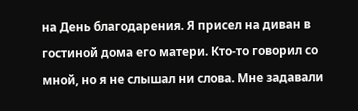на День благодарения. Я присел на диван в гостиной дома его матери. Кто-то говорил со мной, но я не слышал ни слова. Мне задавали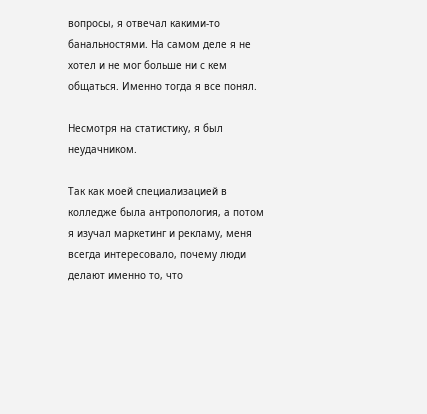вопросы, я отвечал какими-то банальностями. На самом деле я не хотел и не мог больше ни с кем общаться. Именно тогда я все понял.

Несмотря на статистику, я был неудачником.

Так как моей специализацией в колледже была антропология, а потом я изучал маркетинг и рекламу, меня всегда интересовало, почему люди делают именно то, что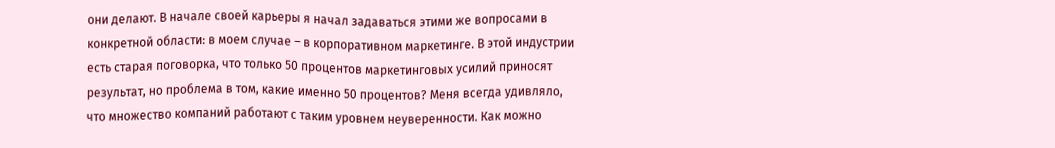они делают. В начале своей карьеры я начал задаваться этими же вопросами в конкретной области: в моем случае – в корпоративном маркетинге. В этой индустрии есть старая поговорка, что только 50 процентов маркетинговых усилий приносят результат, но проблема в том, какие именно 50 процентов? Меня всегда удивляло, что множество компаний работают с таким уровнем неуверенности. Как можно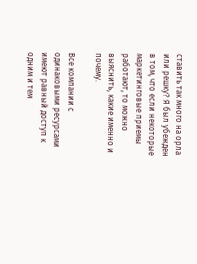ставить так много на орла или решку? Я был убежден в том, что если некоторые маркетинговые приемы работают, то можно выяснить, какие именно и почему.

Все компании с одинаковыми ресурсами имеют равный доступ к одним и тем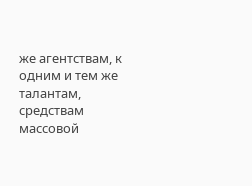же агентствам, к одним и тем же талантам, средствам массовой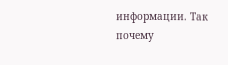информации. Так почему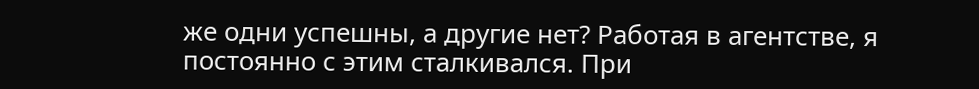же одни успешны, а другие нет? Работая в агентстве, я постоянно с этим сталкивался. При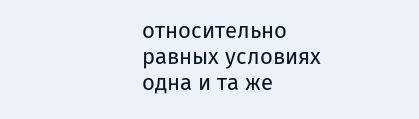относительно равных условиях одна и та же